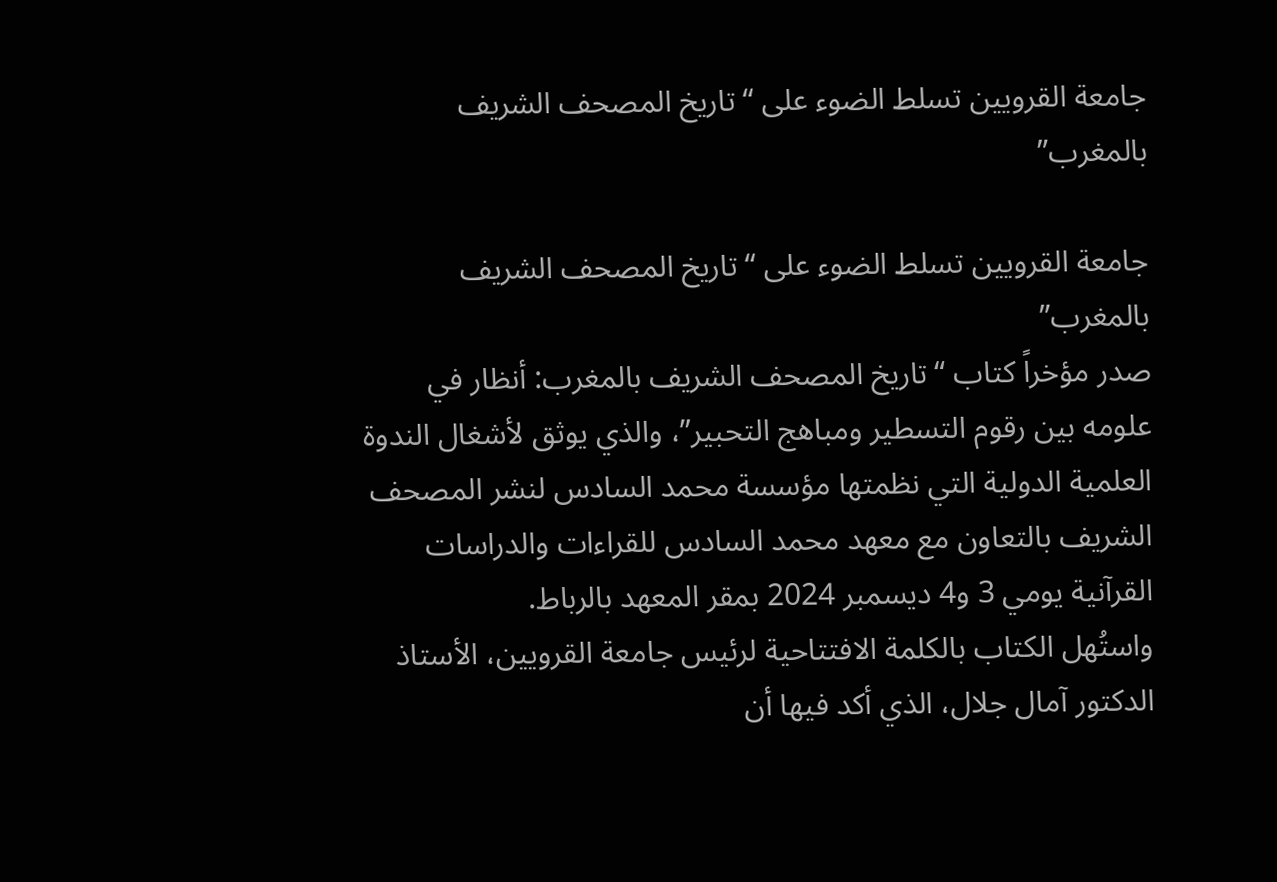جامعة القرويين تسلط الضوء على “تاريخ المصحف الشريف بالمغرب”

جامعة القرويين تسلط الضوء على “تاريخ المصحف الشريف بالمغرب”
صدر مؤخراً كتاب “تاريخ المصحف الشريف بالمغرب: أنظار في علومه بين رقوم التسطير ومباهج التحبير”، والذي يوثق لأشغال الندوة العلمية الدولية التي نظمتها مؤسسة محمد السادس لنشر المصحف الشريف بالتعاون مع معهد محمد السادس للقراءات والدراسات القرآنية يومي 3 و4 ديسمبر 2024 بمقر المعهد بالرباط.
واستُهل الكتاب بالكلمة الافتتاحية لرئيس جامعة القرويين، الأستاذ الدكتور آمال جلال، الذي أكد فيها أن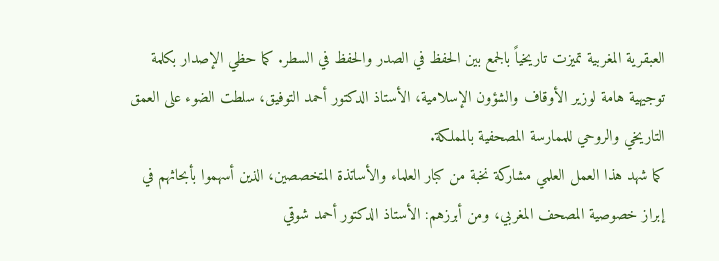العبقرية المغربية تميزت تاريخياً بالجمع بين الحفظ في الصدر والحفظ في السطر. كما حظي الإصدار بكلمة توجيهية هامة لوزير الأوقاف والشؤون الإسلامية، الأستاذ الدكتور أحمد التوفيق، سلطت الضوء على العمق التاريخي والروحي للممارسة المصحفية بالمملكة.
كما شهد هذا العمل العلمي مشاركة نخبة من كبار العلماء والأساتذة المتخصصين، الذين أسهموا بأبحاثهم في إبراز خصوصية المصحف المغربي، ومن أبرزهم: الأستاذ الدكتور أحمد شوقي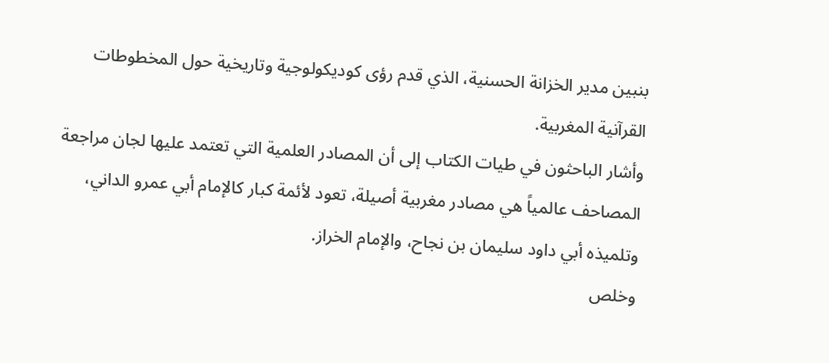بنبين مدير الخزانة الحسنية، الذي قدم رؤى كوديكولوجية وتاريخية حول المخطوطات القرآنية المغربية.
وأشار الباحثون في طيات الكتاب إلى أن المصادر العلمية التي تعتمد عليها لجان مراجعة المصاحف عالمياً هي مصادر مغربية أصيلة، تعود لأئمة كبار كالإمام أبي عمرو الداني، وتلميذه أبي داود سليمان بن نجاح، والإمام الخراز.
وخلص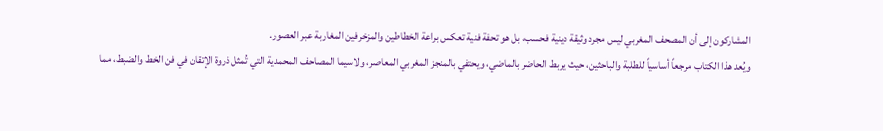المشاركون إلى أن المصحف المغربي ليس مجرد وثيقة دينية فحسب، بل هو تحفة فنية تعكس براعة الخطاطين والمزخرفين المغاربة عبر العصور.
ويُعد هذا الكتاب مرجعاً أساسياً للطلبة والباحثين، حيث يربط الحاضر بالماضي، ويحتفي بالمنجز المغربي المعاصر، ولاسيما المصاحف المحمدية التي تُمثل ذروة الإتقان في فن الخط والضبط، مما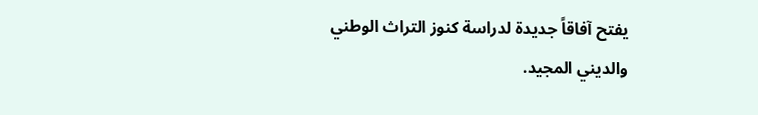يفتح آفاقاً جديدة لدراسة كنوز التراث الوطني والديني المجيد.